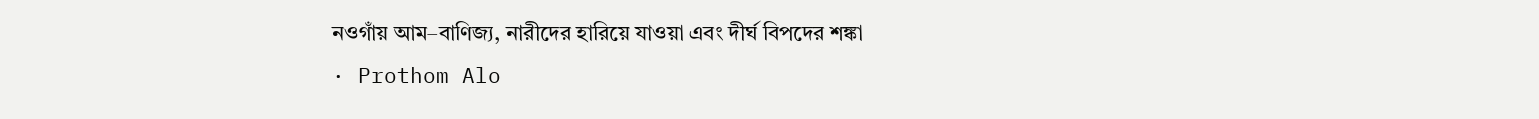নওগাঁয় আম–বাণিজ্য, নারীদের হারিয়ে যাওয়া এবং দীর্ঘ বিপদের শঙ্কা
· Prothom Alo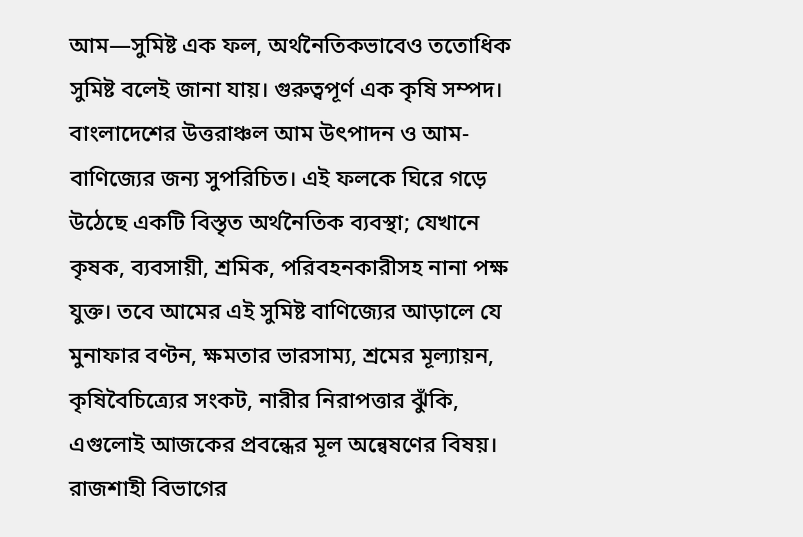আম—সুমিষ্ট এক ফল, অর্থনৈতিকভাবেও ততোধিক সুমিষ্ট বলেই জানা যায়। গুরুত্বপূর্ণ এক কৃষি সম্পদ। বাংলাদেশের উত্তরাঞ্চল আম উৎপাদন ও আম-বাণিজ্যের জন্য সুপরিচিত। এই ফলকে ঘিরে গড়ে উঠেছে একটি বিস্তৃত অর্থনৈতিক ব্যবস্থা; যেখানে কৃষক, ব্যবসায়ী, শ্রমিক, পরিবহনকারীসহ নানা পক্ষ যুক্ত। তবে আমের এই সুমিষ্ট বাণিজ্যের আড়ালে যে মুনাফার বণ্টন, ক্ষমতার ভারসাম্য, শ্রমের মূল্যায়ন, কৃষিবৈচিত্র্যের সংকট, নারীর নিরাপত্তার ঝুঁকি, এগুলোই আজকের প্রবন্ধের মূল অন্বেষণের বিষয়।
রাজশাহী বিভাগের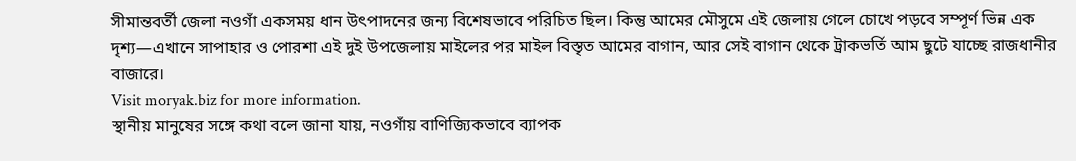সীমান্তবর্তী জেলা নওগাঁ একসময় ধান উৎপাদনের জন্য বিশেষভাবে পরিচিত ছিল। কিন্তু আমের মৌসুমে এই জেলায় গেলে চোখে পড়বে সম্পূর্ণ ভিন্ন এক দৃশ্য—এখানে সাপাহার ও পোরশা এই দুই উপজেলায় মাইলের পর মাইল বিস্তৃত আমের বাগান, আর সেই বাগান থেকে ট্রাকভর্তি আম ছুটে যাচ্ছে রাজধানীর বাজারে।
Visit moryak.biz for more information.
স্থানীয় মানুষের সঙ্গে কথা বলে জানা যায়, নওগাঁয় বাণিজ্যিকভাবে ব্যাপক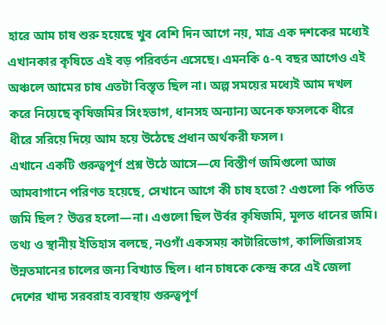হারে আম চাষ শুরু হয়েছে খুব বেশি দিন আগে নয়, মাত্র এক দশকের মধ্যেই এখানকার কৃষিতে এই বড় পরিবর্তন এসেছে। এমনকি ৫-৭ বছর আগেও এই অঞ্চলে আমের চাষ এতটা বিস্তৃত ছিল না। অল্প সময়ের মধ্যেই আম দখল করে নিয়েছে কৃষিজমির সিংহভাগ, ধানসহ অন্যান্য অনেক ফসলকে ধীরে ধীরে সরিয়ে দিয়ে আম হয়ে উঠেছে প্রধান অর্থকরী ফসল।
এখানে একটি গুরুত্বপূর্ণ প্রশ্ন উঠে আসে—যে বিস্তীর্ণ জমিগুলো আজ আমবাগানে পরিণত হয়েছে, সেখানে আগে কী চাষ হতো? এগুলো কি পতিত জমি ছিল? উত্তর হলো—না। এগুলো ছিল উর্বর কৃষিজমি, মূলত ধানের জমি।
তথ্য ও স্থানীয় ইতিহাস বলছে, নওগাঁ একসময় কাটারিভোগ, কালিজিরাসহ উন্নতমানের চালের জন্য বিখ্যাত ছিল। ধান চাষকে কেন্দ্র করে এই জেলা দেশের খাদ্য সরবরাহ ব্যবস্থায় গুরুত্বপূর্ণ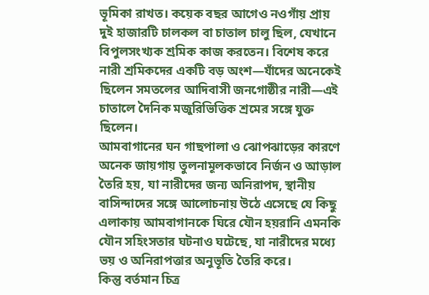ভূমিকা রাখত। কয়েক বছর আগেও নওগাঁয় প্রায় দুই হাজারটি চালকল বা চাতাল চালু ছিল, যেখানে বিপুলসংখ্যক শ্রমিক কাজ করতেন। বিশেষ করে নারী শ্রমিকদের একটি বড় অংশ—যাঁদের অনেকেই ছিলেন সমতলের আদিবাসী জনগোষ্ঠীর নারী—এই চাতালে দৈনিক মজুরিভিত্তিক শ্রমের সঙ্গে যুক্ত ছিলেন।
আমবাগানের ঘন গাছপালা ও ঝোপঝাড়ের কারণে অনেক জায়গায় তুলনামূলকভাবে নির্জন ও আড়াল তৈরি হয়, যা নারীদের জন্য অনিরাপদ, স্থানীয় বাসিন্দাদের সঙ্গে আলোচনায় উঠে এসেছে যে কিছু এলাকায় আমবাগানকে ঘিরে যৌন হয়রানি এমনকি যৌন সহিংসতার ঘটনাও ঘটেছে, যা নারীদের মধ্যে ভয় ও অনিরাপত্তার অনুভূতি তৈরি করে।
কিন্তু বর্তমান চিত্র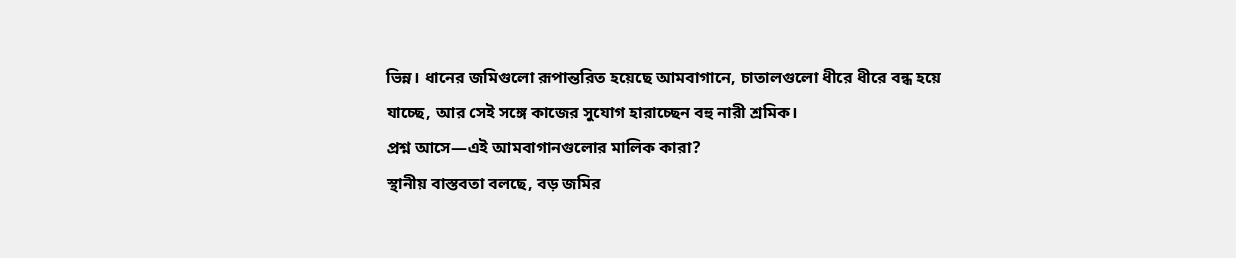ভিন্ন। ধানের জমিগুলো রূপান্তরিত হয়েছে আমবাগানে, চাতালগুলো ধীরে ধীরে বন্ধ হয়ে যাচ্ছে, আর সেই সঙ্গে কাজের সুযোগ হারাচ্ছেন বহু নারী শ্রমিক।
প্রশ্ন আসে—এই আমবাগানগুলোর মালিক কারা?
স্থানীয় বাস্তবতা বলছে, বড় জমির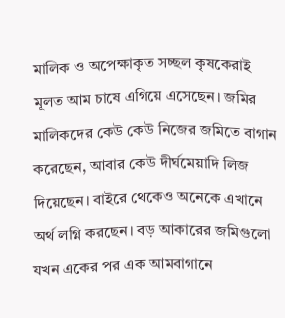মালিক ও অপেক্ষাকৃত সচ্ছল কৃষকেরাই মূলত আম চাষে এগিয়ে এসেছেন। জমির মালিকদের কেউ কেউ নিজের জমিতে বাগান করেছেন, আবার কেউ দীর্ঘমেয়াদি লিজ দিয়েছেন। বাইরে থেকেও অনেকে এখানে অর্থ লগ্নি করছেন। বড় আকারের জমিগুলো যখন একের পর এক আমবাগানে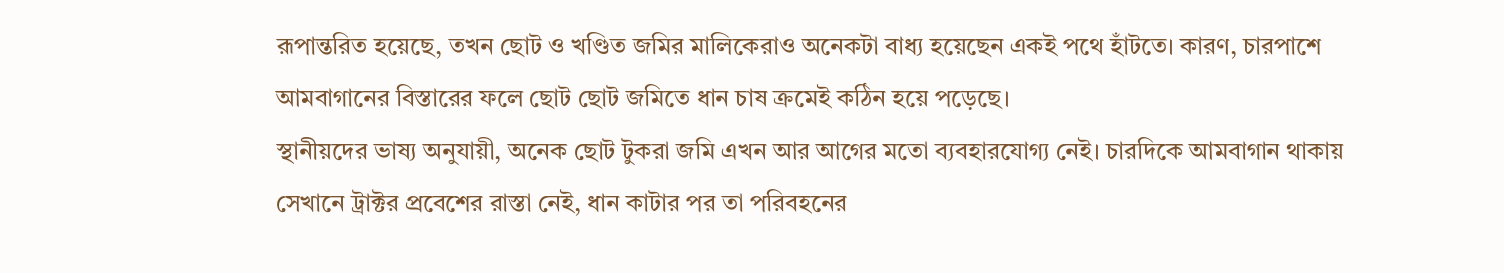রূপান্তরিত হয়েছে, তখন ছোট ও খণ্ডিত জমির মালিকেরাও অনেকটা বাধ্য হয়েছেন একই পথে হাঁটতে। কারণ, চারপাশে আমবাগানের বিস্তারের ফলে ছোট ছোট জমিতে ধান চাষ ক্রমেই কঠিন হয়ে পড়েছে।
স্থানীয়দের ভাষ্য অনুযায়ী, অনেক ছোট টুকরা জমি এখন আর আগের মতো ব্যবহারযোগ্য নেই। চারদিকে আমবাগান থাকায় সেখানে ট্রাক্টর প্রবেশের রাস্তা নেই, ধান কাটার পর তা পরিবহনের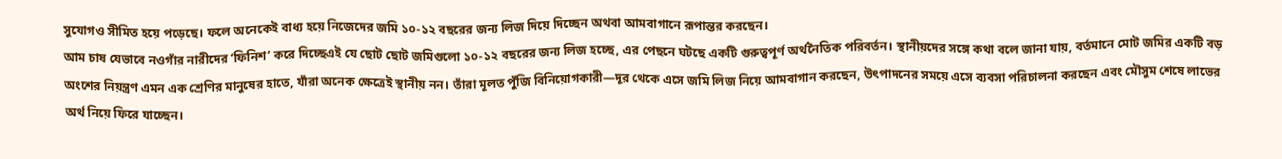সুযোগও সীমিত হয়ে পড়েছে। ফলে অনেকেই বাধ্য হয়ে নিজেদের জমি ১০-১২ বছরের জন্য লিজ দিয়ে দিচ্ছেন অথবা আমবাগানে রূপান্তর করছেন।
আম চাষ যেভাবে নওগাঁর নারীদের ‘ফিনিশ’ করে দিচ্ছেএই যে ছোট ছোট জমিগুলো ১০-১২ বছরের জন্য লিজ হচ্ছে, এর পেছনে ঘটছে একটি গুরুত্বপূর্ণ অর্থনৈতিক পরিবর্তন। স্থানীয়দের সঙ্গে কথা বলে জানা যায়, বর্তমানে মোট জমির একটি বড় অংশের নিয়ন্ত্রণ এমন এক শ্রেণির মানুষের হাতে, যাঁরা অনেক ক্ষেত্রেই স্থানীয় নন। তাঁরা মূলত পুঁজি বিনিয়োগকারী—দূর থেকে এসে জমি লিজ নিয়ে আমবাগান করছেন, উৎপাদনের সময়ে এসে ব্যবসা পরিচালনা করছেন এবং মৌসুম শেষে লাভের অর্থ নিয়ে ফিরে যাচ্ছেন।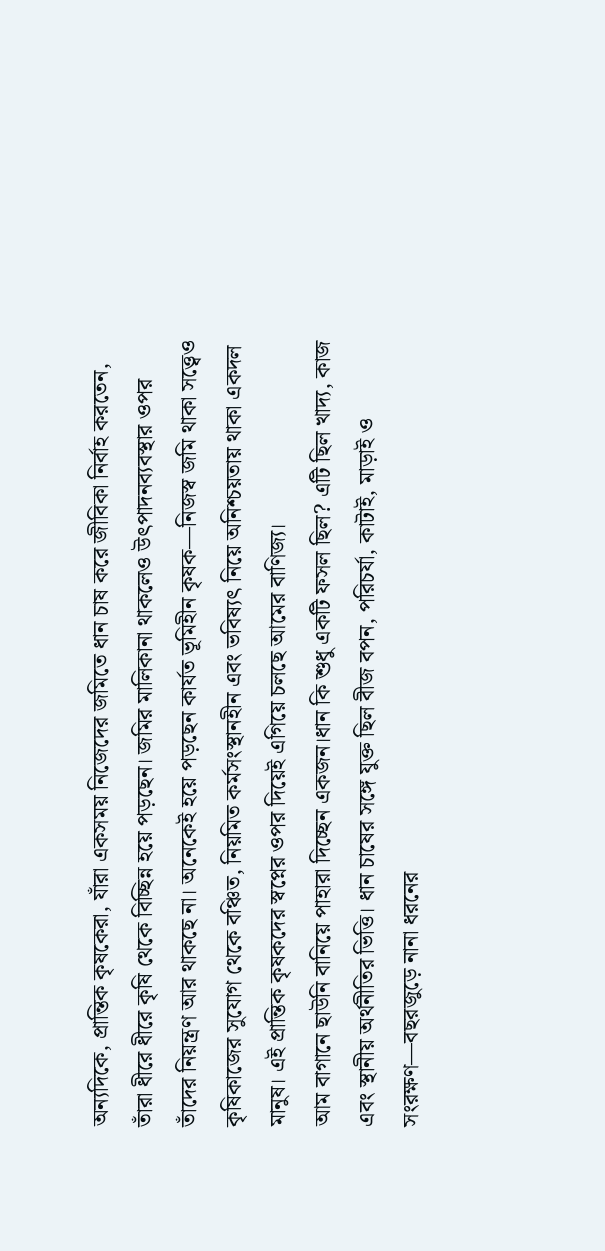অন্যদিকে, প্রান্তিক কৃষকেরা, যাঁরা একসময় নিজেদের জমিতে ধান চাষ করে জীবিকা নির্বাহ করতেন, তাঁরা ধীরে ধীরে কৃষি থেকে বিচ্ছিন্ন হয়ে পড়ছেন। জমির মালিকানা থাকলেও উৎপাদনব্যবস্থার ওপর তাঁদের নিয়ন্ত্রণ আর থাকছে না। অনেকেই হয়ে পড়ছেন কার্যত ভূমিহীন কৃষক—নিজস্ব জমি থাকা সত্ত্বেও কৃষিকাজের সুযোগ থেকে বঞ্চিত, নিয়মিত কর্মসংস্থানহীন এবং ভবিষ্যৎ নিয়ে অনিশ্চয়তায় থাকা একদল মানুষ। এই প্রান্তিক কৃষকদের স্বপ্নের ওপর দিয়েই এগিয়ে চলছে আমের বাণিজ্য।
আম বাগানে ছাউনি বানিয়ে পাহারা দিচ্ছেন একজন।ধান কি শুধু একটি ফসল ছিল? এটি ছিল খাদ্য, কাজ এবং স্থানীয় অর্থনীতির ভিত্তি। ধান চাষের সঙ্গে যুক্ত ছিল বীজ বপন, পরিচর্যা, কাটাই, মাড়াই ও সংরক্ষণ—বছরজুড়ে নানা ধরনের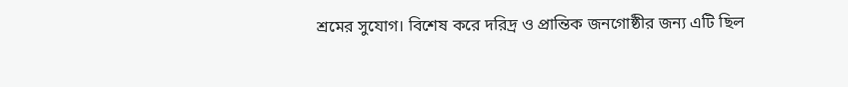শ্রমের সুযোগ। বিশেষ করে দরিদ্র ও প্রান্তিক জনগোষ্ঠীর জন্য এটি ছিল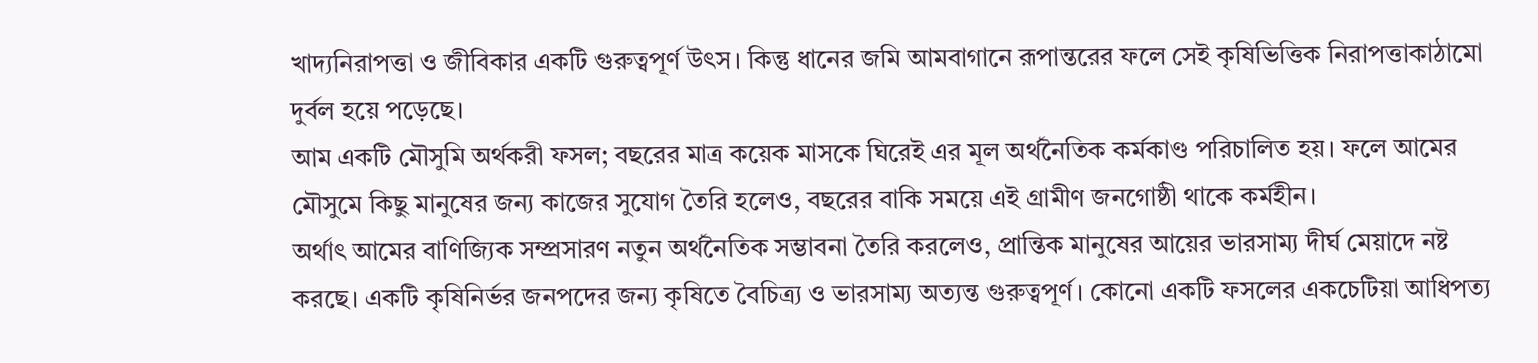খাদ্যনিরাপত্তা ও জীবিকার একটি গুরুত্বপূর্ণ উৎস। কিন্তু ধানের জমি আমবাগানে রূপান্তরের ফলে সেই কৃষিভিত্তিক নিরাপত্তাকাঠামো দুর্বল হয়ে পড়েছে।
আম একটি মৌসুমি অর্থকরী ফসল; বছরের মাত্র কয়েক মাসকে ঘিরেই এর মূল অর্থনৈতিক কর্মকাণ্ড পরিচালিত হয়। ফলে আমের মৌসুমে কিছু মানুষের জন্য কাজের সুযোগ তৈরি হলেও, বছরের বাকি সময়ে এই গ্রামীণ জনগোষ্ঠী থাকে কর্মহীন।
অর্থাৎ আমের বাণিজ্যিক সম্প্রসারণ নতুন অর্থনৈতিক সম্ভাবনা তৈরি করলেও, প্রান্তিক মানুষের আয়ের ভারসাম্য দীর্ঘ মেয়াদে নষ্ট করছে। একটি কৃষিনির্ভর জনপদের জন্য কৃষিতে বৈচিত্র্য ও ভারসাম্য অত্যন্ত গুরুত্বপূর্ণ। কোনো একটি ফসলের একচেটিয়া আধিপত্য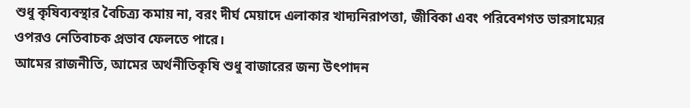শুধু কৃষিব্যবস্থার বৈচিত্র্য কমায় না, বরং দীর্ঘ মেয়াদে এলাকার খাদ্যনিরাপত্তা, জীবিকা এবং পরিবেশগত ভারসাম্যের ওপরও নেতিবাচক প্রভাব ফেলতে পারে।
আমের রাজনীতি, আমের অর্থনীতিকৃষি শুধু বাজারের জন্য উৎপাদন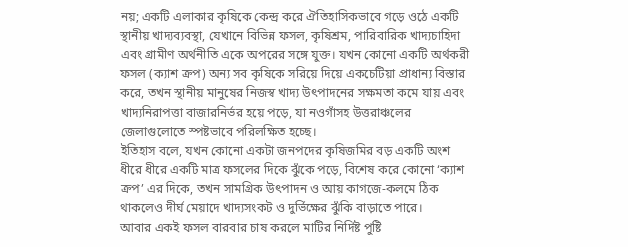নয়; একটি এলাকার কৃষিকে কেন্দ্র করে ঐতিহাসিকভাবে গড়ে ওঠে একটি স্থানীয় খাদ্যব্যবস্থা, যেখানে বিভিন্ন ফসল, কৃষিশ্রম, পারিবারিক খাদ্যচাহিদা এবং গ্রামীণ অর্থনীতি একে অপরের সঙ্গে যুক্ত। যখন কোনো একটি অর্থকরী ফসল (ক্যাশ ক্রপ) অন্য সব কৃষিকে সরিয়ে দিয়ে একচেটিয়া প্রাধান্য বিস্তার করে, তখন স্থানীয় মানুষের নিজস্ব খাদ্য উৎপাদনের সক্ষমতা কমে যায় এবং খাদ্যনিরাপত্তা বাজারনির্ভর হয়ে পড়ে, যা নওগাঁসহ উত্তরাঞ্চলের জেলাগুলোতে স্পষ্টভাবে পরিলক্ষিত হচ্ছে।
ইতিহাস বলে, যখন কোনো একটা জনপদের কৃষিজমির বড় একটি অংশ ধীরে ধীরে একটি মাত্র ফসলের দিকে ঝুঁকে পড়ে, বিশেষ করে কোনো ‘ক্যাশ ক্রপ’ এর দিকে, তখন সামগ্রিক উৎপাদন ও আয় কাগজে-কলমে ঠিক থাকলেও দীর্ঘ মেয়াদে খাদ্যসংকট ও দুর্ভিক্ষের ঝুঁকি বাড়াতে পারে।
আবার একই ফসল বারবার চাষ করলে মাটির নির্দিষ্ট পুষ্টি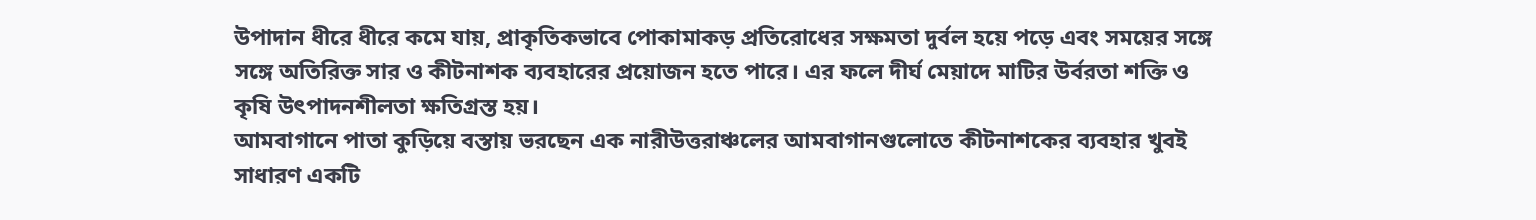উপাদান ধীরে ধীরে কমে যায়, প্রাকৃতিকভাবে পোকামাকড় প্রতিরোধের সক্ষমতা দুর্বল হয়ে পড়ে এবং সময়ের সঙ্গে সঙ্গে অতিরিক্ত সার ও কীটনাশক ব্যবহারের প্রয়োজন হতে পারে। এর ফলে দীর্ঘ মেয়াদে মাটির উর্বরতা শক্তি ও কৃষি উৎপাদনশীলতা ক্ষতিগ্রস্ত হয়।
আমবাগানে পাতা কুড়িয়ে বস্তায় ভরছেন এক নারীউত্তরাঞ্চলের আমবাগানগুলোতে কীটনাশকের ব্যবহার খুবই সাধারণ একটি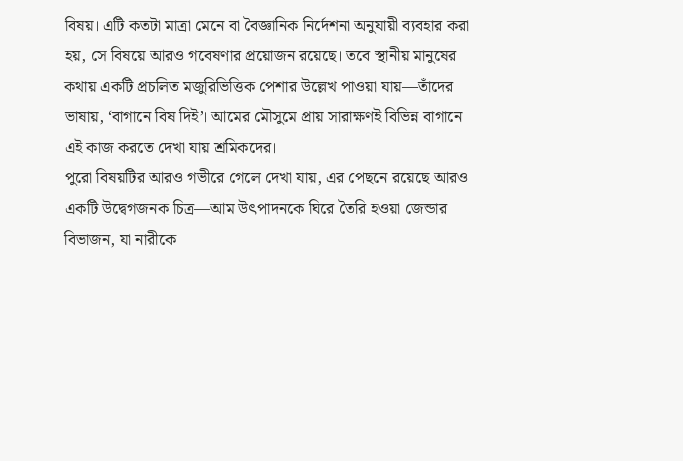বিষয়। এটি কতটা মাত্রা মেনে বা বৈজ্ঞানিক নির্দেশনা অনুযায়ী ব্যবহার করা হয়, সে বিষয়ে আরও গবেষণার প্রয়োজন রয়েছে। তবে স্থানীয় মানুষের কথায় একটি প্রচলিত মজুরিভিত্তিক পেশার উল্লেখ পাওয়া যায়—তাঁদের ভাষায়, ‘বাগানে বিষ দিই’। আমের মৌসুমে প্রায় সারাক্ষণই বিভিন্ন বাগানে এই কাজ করতে দেখা যায় শ্রমিকদের।
পুরো বিষয়টির আরও গভীরে গেলে দেখা যায়, এর পেছনে রয়েছে আরও একটি উদ্বেগজনক চিত্র—আম উৎপাদনকে ঘিরে তৈরি হওয়া জেন্ডার বিভাজন, যা নারীকে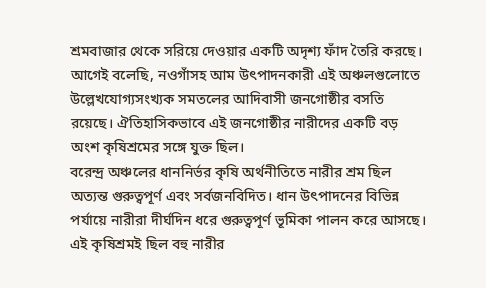শ্রমবাজার থেকে সরিয়ে দেওয়ার একটি অদৃশ্য ফাঁদ তৈরি করছে। আগেই বলেছি, নওগাঁসহ আম উৎপাদনকারী এই অঞ্চলগুলোতে উল্লেখযোগ্যসংখ্যক সমতলের আদিবাসী জনগোষ্ঠীর বসতি রয়েছে। ঐতিহাসিকভাবে এই জনগোষ্ঠীর নারীদের একটি বড় অংশ কৃষিশ্রমের সঙ্গে যুক্ত ছিল।
বরেন্দ্র অঞ্চলের ধাননির্ভর কৃষি অর্থনীতিতে নারীর শ্রম ছিল অত্যন্ত গুরুত্বপূর্ণ এবং সর্বজনবিদিত। ধান উৎপাদনের বিভিন্ন পর্যায়ে নারীরা দীর্ঘদিন ধরে গুরুত্বপূর্ণ ভূমিকা পালন করে আসছে। এই কৃষিশ্রমই ছিল বহু নারীর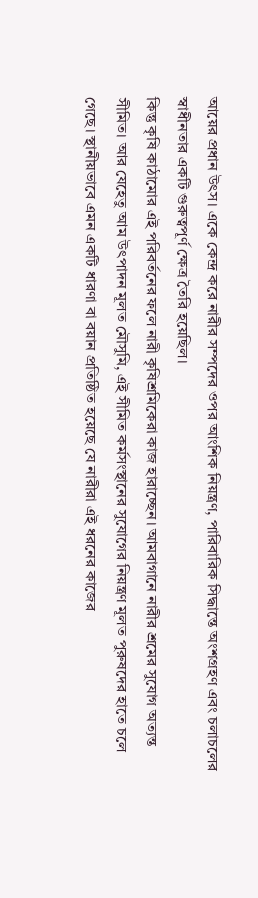আয়ের প্রধান উৎস। একে কেন্দ্র করে নারীর সম্পদের ওপর আংশিক নিয়ন্ত্রণ, পারিবারিক সিদ্ধান্তে অংশগ্রহণ এবং চলাচলের স্বাধীনতার একটি গুরুত্বপূর্ণ ক্ষেত্র তৈরি হয়েছিল।
কিন্তু কৃষি কাঠামোর এই পরিবর্তনের ফলে নারী কৃষিশ্রমিকেরা কাজ হারাচ্ছেন। আমবাগানে নারীর শ্রমের সুযোগ অত্যন্ত সীমিত। আর যেহেতু আম উৎপাদন মূলত মৌসুমি, এই সীমিত কর্মসংস্থানের সুযোগের নিয়ন্ত্রণ মূলত পুরুষদের হাতে চলে গেছে। স্থানীয়ভাবে এমন একটি ধারণা বা বয়ান প্রতিষ্ঠিত হয়েছে যে নারীরা এই ধরনের কাজের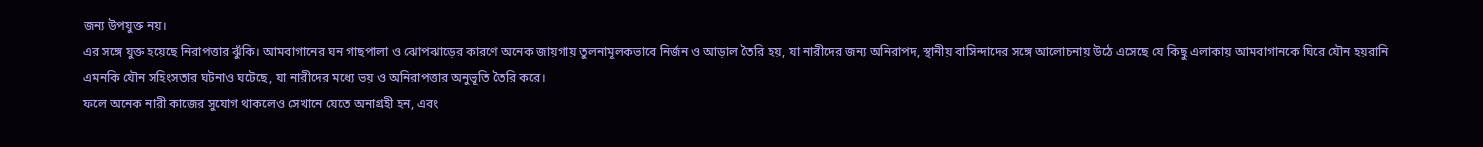জন্য উপযুক্ত নয়।
এর সঙ্গে যুক্ত হয়েছে নিরাপত্তার ঝুঁকি। আমবাগানের ঘন গাছপালা ও ঝোপঝাড়ের কারণে অনেক জায়গায় তুলনামূলকভাবে নির্জন ও আড়াল তৈরি হয়, যা নারীদের জন্য অনিরাপদ, স্থানীয় বাসিন্দাদের সঙ্গে আলোচনায় উঠে এসেছে যে কিছু এলাকায় আমবাগানকে ঘিরে যৌন হয়রানি এমনকি যৌন সহিংসতার ঘটনাও ঘটেছে, যা নারীদের মধ্যে ভয় ও অনিরাপত্তার অনুভূতি তৈরি করে।
ফলে অনেক নারী কাজের সুযোগ থাকলেও সেখানে যেতে অনাগ্রহী হন, এবং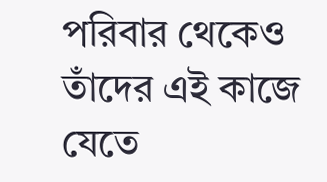পরিবার থেকেও তাঁদের এই কাজে যেতে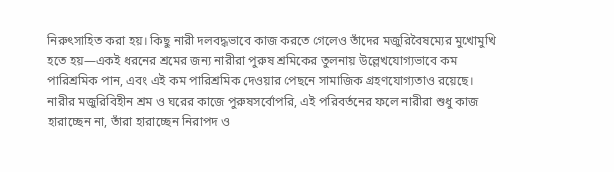নিরুৎসাহিত করা হয়। কিছু নারী দলবদ্ধভাবে কাজ করতে গেলেও তাঁদের মজুরিবৈষম্যের মুখোমুখি হতে হয়—একই ধরনের শ্রমের জন্য নারীরা পুরুষ শ্রমিকের তুলনায় উল্লেখযোগ্যভাবে কম পারিশ্রমিক পান, এবং এই কম পারিশ্রমিক দেওয়ার পেছনে সামাজিক গ্রহণযোগ্যতাও রয়েছে।
নারীর মজুরিবিহীন শ্রম ও ঘরের কাজে পুরুষসর্বোপরি, এই পরিবর্তনের ফলে নারীরা শুধু কাজ হারাচ্ছেন না, তাঁরা হারাচ্ছেন নিরাপদ ও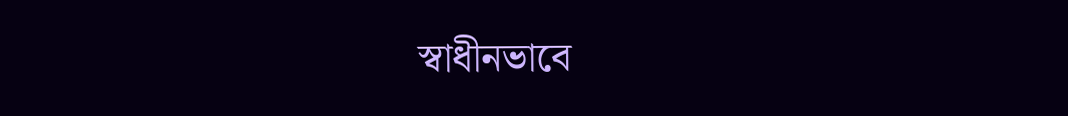স্বাধীনভাবে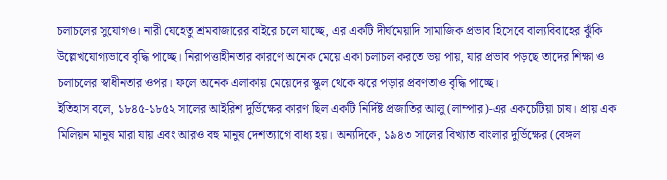চলাচলের সুযোগও। নারী যেহেতু শ্রমবাজারের বাইরে চলে যাচ্ছে, এর একটি দীর্ঘমেয়াদি সামাজিক প্রভাব হিসেবে বাল্যবিবাহের ঝুঁকি উল্লেখযোগ্যভাবে বৃদ্ধি পাচ্ছে। নিরাপত্তাহীনতার কারণে অনেক মেয়ে একা চলাচল করতে ভয় পায়, যার প্রভাব পড়ছে তাদের শিক্ষা ও চলাচলের স্বাধীনতার ওপর। ফলে অনেক এলাকায় মেয়েদের স্কুল থেকে ঝরে পড়ার প্রবণতাও বৃদ্ধি পাচ্ছে।
ইতিহাস বলে, ১৮৪৫-১৮৫২ সালের আইরিশ দুর্ভিক্ষের কারণ ছিল একটি নির্দিষ্ট প্রজাতির আলু (লাম্পার)-এর একচেটিয়া চাষ। প্রায় এক মিলিয়ন মানুষ মারা যায় এবং আরও বহু মানুষ দেশত্যাগে বাধ্য হয়। অন্যদিকে, ১৯৪৩ সালের বিখ্যাত বাংলার দুর্ভিক্ষের (বেঙ্গল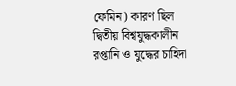ফেমিন) কারণ ছিল দ্বিতীয় বিশ্বযুদ্ধকালীন রপ্তানি ও যুদ্ধের চাহিদা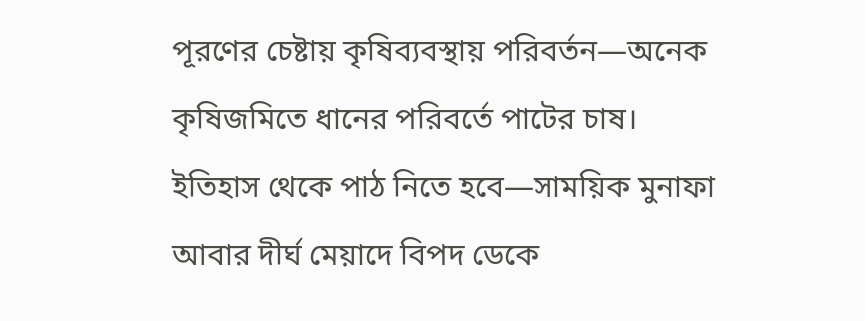পূরণের চেষ্টায় কৃষিব্যবস্থায় পরিবর্তন—অনেক কৃষিজমিতে ধানের পরিবর্তে পাটের চাষ।
ইতিহাস থেকে পাঠ নিতে হবে—সাময়িক মুনাফা আবার দীর্ঘ মেয়াদে বিপদ ডেকে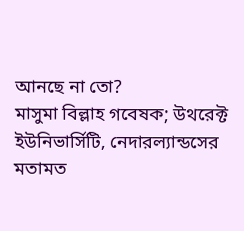আনছে না তো?
মাসুমা বিল্লাহ গবেষক; উথরেক্ট ইউনিভার্সিটি, নেদারল্যান্ডসের
মতামত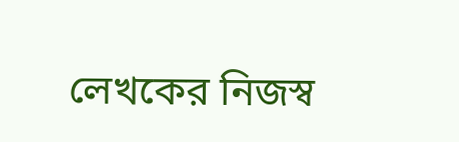লেখকের নিজস্ব